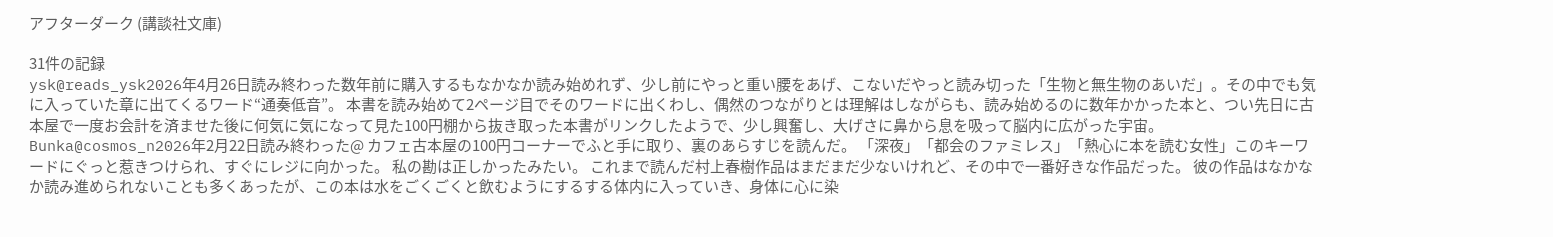アフターダーク (講談社文庫)

31件の記録
ysk@reads_ysk2026年4月26日読み終わった数年前に購入するもなかなか読み始めれず、少し前にやっと重い腰をあげ、こないだやっと読み切った「生物と無生物のあいだ」。その中でも気に入っていた章に出てくるワード“通奏低音”。 本書を読み始めて2ページ目でそのワードに出くわし、偶然のつながりとは理解はしながらも、読み始めるのに数年かかった本と、つい先日に古本屋で一度お会計を済ませた後に何気に気になって見た100円棚から抜き取った本書がリンクしたようで、少し興奮し、大げさに鼻から息を吸って脳内に広がった宇宙。
Bunka@cosmos_n2026年2月22日読み終わった@ カフェ古本屋の100円コーナーでふと手に取り、裏のあらすじを読んだ。 「深夜」「都会のファミレス」「熱心に本を読む女性」このキーワードにぐっと惹きつけられ、すぐにレジに向かった。 私の勘は正しかったみたい。 これまで読んだ村上春樹作品はまだまだ少ないけれど、その中で一番好きな作品だった。 彼の作品はなかなか読み進められないことも多くあったが、この本は水をごくごくと飲むようにするする体内に入っていき、身体に心に染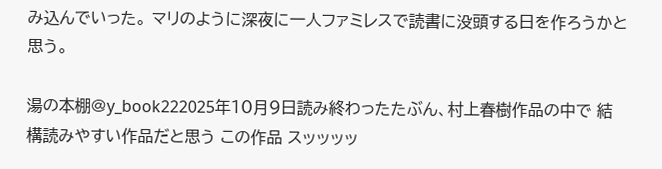み込んでいった。 マリのように深夜に一人ファミレスで読書に没頭する日を作ろうかと思う。

湯の本棚@y_book222025年10月9日読み終わったたぶん、村上春樹作品の中で 結構読みやすい作品だと思う この作品 スッッッッ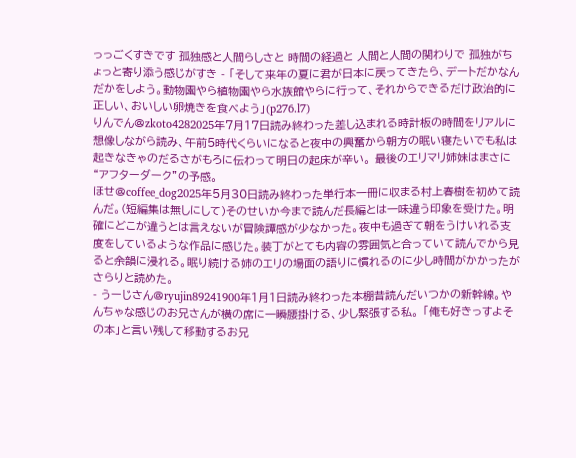っっごくすきです 孤独感と人間らしさと 時間の経過と 人間と人間の関わりで 孤独がちょっと寄り添う感じがすき - 「そして来年の夏に君が日本に戻ってきたら、デートだかなんだかをしよう。動物園やら植物園やら水族館やらに行って、それからできるだけ政治的に正しい、おいしい卵焼きを食べよう」(p276.l7)
りんでん@zkoto4282025年7月17日読み終わった差し込まれる時計板の時間をリアルに想像しながら読み、午前5時代くらいになると夜中の興奮から朝方の眠い寝たいでも私は起きなきゃのだるさがもろに伝わって明日の起床が辛い。 最後のエリマリ姉妹はまさに“アフターダーク”の予感。
ほせ@coffee_dog2025年5月30日読み終わった単行本一冊に収まる村上春樹を初めて読んだ。(短編集は無しにして)そのせいか今まで読んだ長編とは一味違う印象を受けた。明確にどこが違うとは言えないが冒険譚感が少なかった。夜中も過ぎて朝をうけいれる支度をしているような作品に感じた。装丁がとても内容の雰囲気と合っていて読んでから見ると余韻に浸れる。眠り続ける姉のエリの場面の語りに慣れるのに少し時間がかかったがさらりと読めた。
- うーじさん@ryujin89241900年1月1日読み終わった本棚昔読んだいつかの新幹線。やんちゃな感じのお兄さんが横の席に一瞬腰掛ける、少し緊張する私。 「俺も好きっすよその本」と言い残して移動するお兄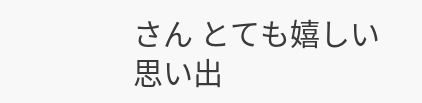さん とても嬉しい思い出